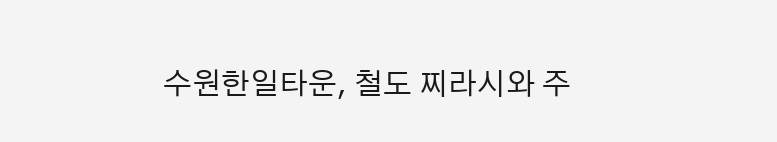수원한일타운, 철도 찌라시와 주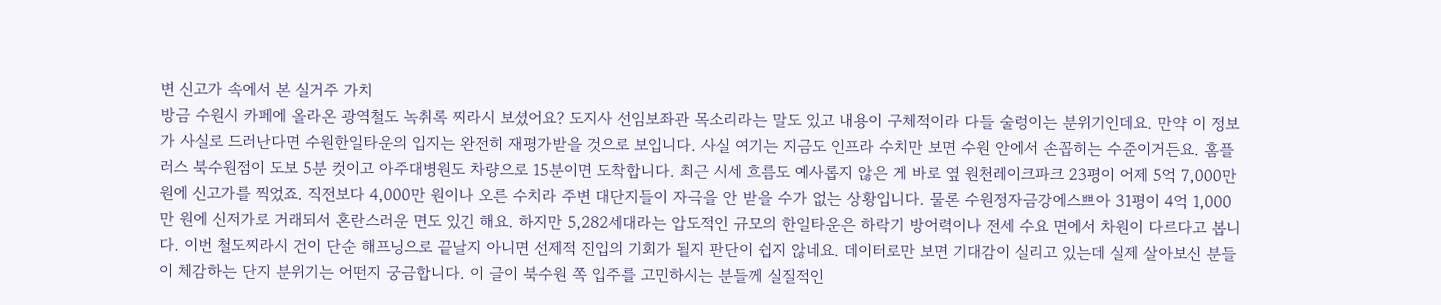변 신고가 속에서 본 실거주 가치
방금 수원시 카페에 올라온 광역철도 녹취록 찌라시 보셨어요? 도지사 선임보좌관 목소리라는 말도 있고 내용이 구체적이라 다들 술렁이는 분위기인데요. 만약 이 정보가 사실로 드러난다면 수원한일타운의 입지는 완전히 재평가받을 것으로 보입니다. 사실 여기는 지금도 인프라 수치만 보면 수원 안에서 손꼽히는 수준이거든요. 홈플러스 북수원점이 도보 5분 컷이고 아주대병원도 차량으로 15분이면 도착합니다. 최근 시세 흐름도 예사롭지 않은 게 바로 옆 원천레이크파크 23평이 어제 5억 7,000만 원에 신고가를 찍었죠. 직전보다 4,000만 원이나 오른 수치라 주변 대단지들이 자극을 안 받을 수가 없는 상황입니다. 물론 수원정자금강에스쁘아 31평이 4억 1,000만 원에 신저가로 거래되서 혼란스러운 면도 있긴 해요. 하지만 5,282세대라는 압도적인 규모의 한일타운은 하락기 방어력이나 전세 수요 면에서 차원이 다르다고 봅니다. 이번 철도찌라시 건이 단순 해프닝으로 끝날지 아니면 선제적 진입의 기회가 될지 판단이 쉽지 않네요. 데이터로만 보면 기대감이 실리고 있는데 실제 살아보신 분들이 체감하는 단지 분위기는 어떤지 궁금합니다. 이 글이 북수원 쪽 입주를 고민하시는 분들께 실질적인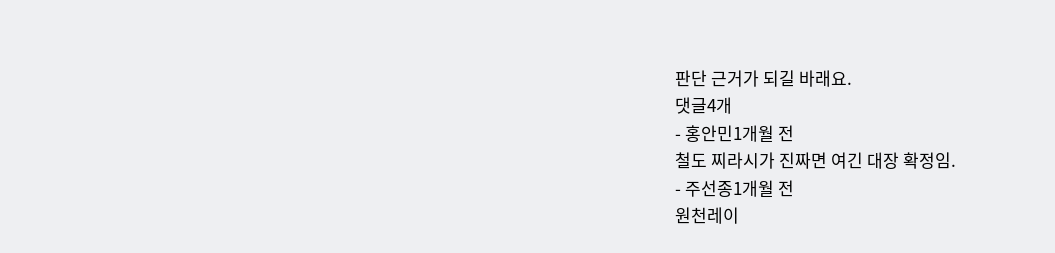판단 근거가 되길 바래요.
댓글4개
- 홍안민1개월 전
철도 찌라시가 진짜면 여긴 대장 확정임.
- 주선종1개월 전
원천레이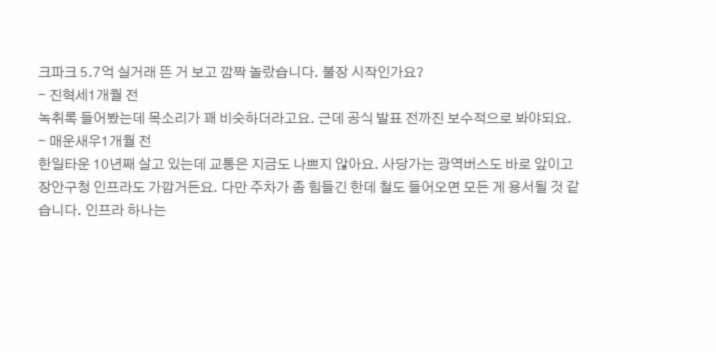크파크 5.7억 실거래 뜬 거 보고 깜짝 놀랐습니다. 불장 시작인가요?
- 진혁세1개월 전
녹취록 들어봤는데 목소리가 꽤 비슷하더라고요. 근데 공식 발표 전까진 보수적으로 봐야되요.
- 매운새우1개월 전
한일타운 10년째 살고 있는데 교통은 지금도 나쁘지 않아요. 사당가는 광역버스도 바로 앞이고 장안구청 인프라도 가깝거든요. 다만 주차가 좀 힘들긴 한데 철도 들어오면 모든 게 용서될 것 같습니다. 인프라 하나는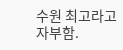수원 최고라고 자부함.